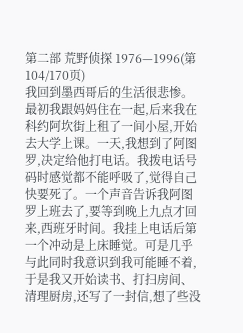第二部 荒野侦探 1976—1996(第104/170页)
我回到墨西哥后的生活很悲惨。最初我跟妈妈住在一起,后来我在科约阿坎街上租了一间小屋,开始去大学上课。一天,我想到了阿图罗,决定给他打电话。我拨电话号码时感觉都不能呼吸了,觉得自己快要死了。一个声音告诉我阿图罗上班去了,要等到晚上九点才回来,西班牙时间。我挂上电话后第一个冲动是上床睡觉。可是几乎与此同时我意识到我可能睡不着,于是我又开始读书、打扫房间、清理厨房,还写了一封信,想了些没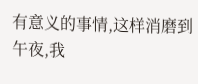有意义的事情,这样消磨到午夜,我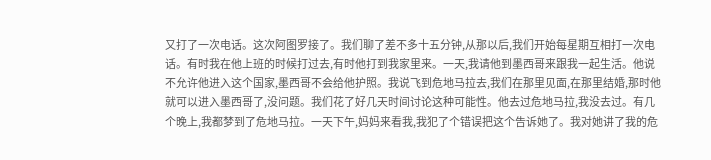又打了一次电话。这次阿图罗接了。我们聊了差不多十五分钟,从那以后,我们开始每星期互相打一次电话。有时我在他上班的时候打过去,有时他打到我家里来。一天,我请他到墨西哥来跟我一起生活。他说不允许他进入这个国家,墨西哥不会给他护照。我说飞到危地马拉去,我们在那里见面,在那里结婚,那时他就可以进入墨西哥了,没问题。我们花了好几天时间讨论这种可能性。他去过危地马拉,我没去过。有几个晚上,我都梦到了危地马拉。一天下午,妈妈来看我,我犯了个错误把这个告诉她了。我对她讲了我的危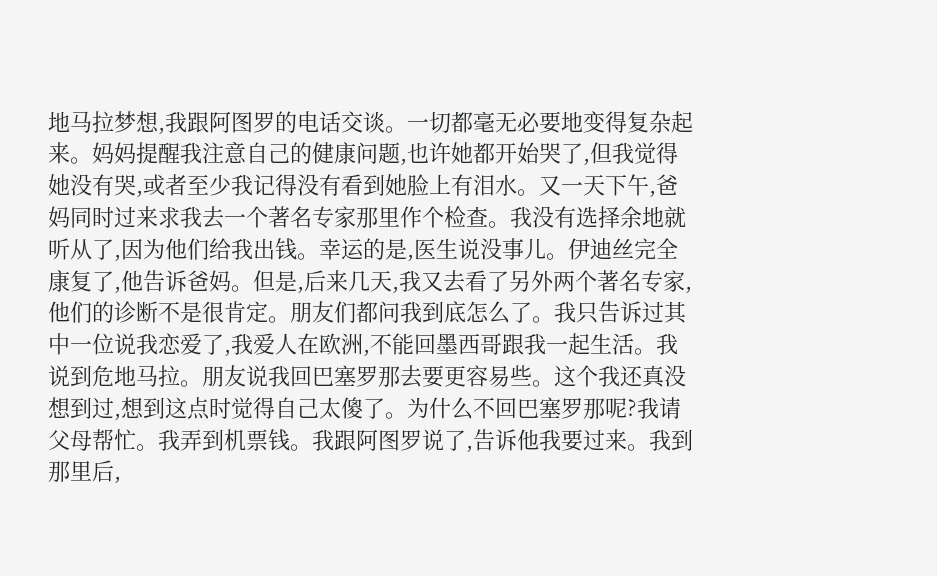地马拉梦想,我跟阿图罗的电话交谈。一切都毫无必要地变得复杂起来。妈妈提醒我注意自己的健康问题,也许她都开始哭了,但我觉得她没有哭,或者至少我记得没有看到她脸上有泪水。又一天下午,爸妈同时过来求我去一个著名专家那里作个检查。我没有选择余地就听从了,因为他们给我出钱。幸运的是,医生说没事儿。伊迪丝完全康复了,他告诉爸妈。但是,后来几天,我又去看了另外两个著名专家,他们的诊断不是很肯定。朋友们都问我到底怎么了。我只告诉过其中一位说我恋爱了,我爱人在欧洲,不能回墨西哥跟我一起生活。我说到危地马拉。朋友说我回巴塞罗那去要更容易些。这个我还真没想到过,想到这点时觉得自己太傻了。为什么不回巴塞罗那呢?我请父母帮忙。我弄到机票钱。我跟阿图罗说了,告诉他我要过来。我到那里后,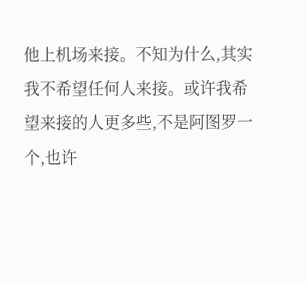他上机场来接。不知为什么,其实我不希望任何人来接。或许我希望来接的人更多些,不是阿图罗一个,也许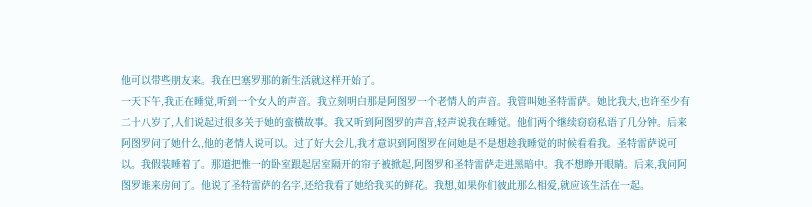他可以带些朋友来。我在巴塞罗那的新生活就这样开始了。
一天下午,我正在睡觉,听到一个女人的声音。我立刻明白那是阿图罗一个老情人的声音。我管叫她圣特雷萨。她比我大,也许至少有二十八岁了,人们说起过很多关于她的蛮横故事。我又听到阿图罗的声音,轻声说我在睡觉。他们两个继续窃窃私语了几分钟。后来阿图罗问了她什么,他的老情人说可以。过了好大会儿,我才意识到阿图罗在问她是不是想趁我睡觉的时候看看我。圣特雷萨说可以。我假装睡着了。那道把惟一的卧室跟起居室隔开的帘子被掀起,阿图罗和圣特雷萨走进黑暗中。我不想睁开眼睛。后来,我问阿图罗谁来房间了。他说了圣特雷萨的名字,还给我看了她给我买的鲜花。我想,如果你们彼此那么相爱,就应该生活在一起。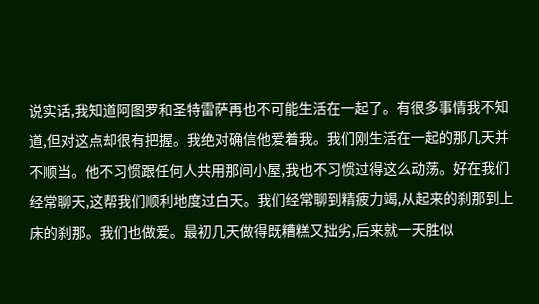说实话,我知道阿图罗和圣特雷萨再也不可能生活在一起了。有很多事情我不知道,但对这点却很有把握。我绝对确信他爱着我。我们刚生活在一起的那几天并不顺当。他不习惯跟任何人共用那间小屋,我也不习惯过得这么动荡。好在我们经常聊天,这帮我们顺利地度过白天。我们经常聊到精疲力竭,从起来的刹那到上床的刹那。我们也做爱。最初几天做得既糟糕又拙劣,后来就一天胜似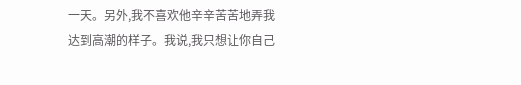一天。另外,我不喜欢他辛辛苦苦地弄我达到高潮的样子。我说,我只想让你自己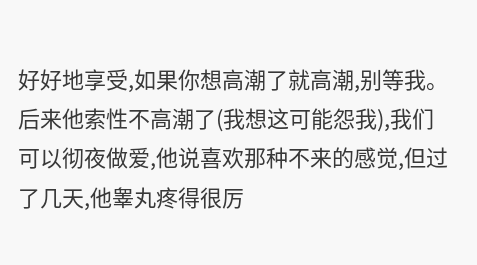好好地享受,如果你想高潮了就高潮,别等我。后来他索性不高潮了(我想这可能怨我),我们可以彻夜做爱,他说喜欢那种不来的感觉,但过了几天,他睾丸疼得很厉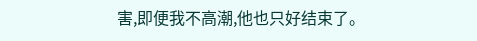害,即便我不高潮,他也只好结束了。